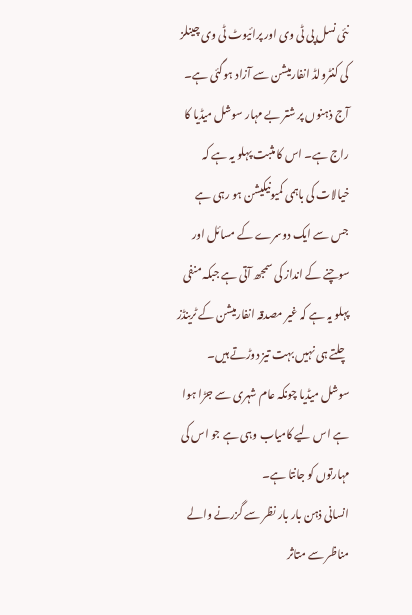نئی نسل پی ٹی وی اور پرائیوٹ ٹی وی چینلز کی کنٹرولڈ انفارمیشن سے آزاد ہوگئی ہے۔ آج ذہنوں پر شتر بے مہار سوشل میڈیا کا راج ہے۔ اس کا مثبت پہلو یہ ہے کہ خیالات کی باہمی کمیونیکیشن ہو رہی ہے جس سے ایک دوسرے کے مسائل اور سوچنے کے انداز کی سمجھ آتی ہے جبکہ منفی پہلو یہ ہے کہ غیر مصدقہ انفارمیشن کے ٹرینڈز چلتے ہی نہیں بہت تیز دوڑتے ہیں۔
سوشل میڈیا چونکہ عام شہری سے جڑا ہوا ہے اس لیے کامیاب وہی ہے جو اس کی مہارتوں کو جانتا ہے۔
انسانی ذہن بار بار نظر سے گزرنے والے مناظر سے متاثر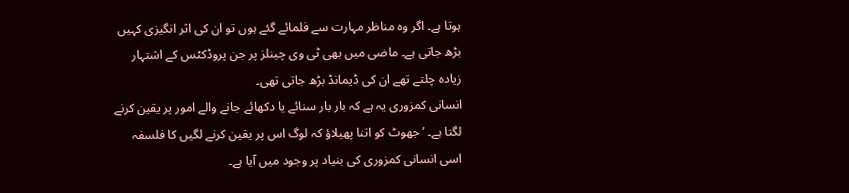ہوتا ہے۔ اگر وہ مناظر مہارت سے فلمائے گئے ہوں تو ان کی اثر انگیزی کہیں بڑھ جاتی ہے۔ ماضی میں بھی ٹی وی چینلز پر جن پروڈکٹس کے اشتہار زیادہ چلتے تھے ان کی ڈیمانڈ بڑھ جاتی تھی۔
انسانی کمزوری یہ ہے کہ بار بار سنائے یا دکھائے جانے والے امور پر یقین کرنے لگتا ہے۔ ’جھوٹ کو اتنا پھیلاؤ کہ لوگ اس پر یقین کرنے لگیں کا فلسفہ اسی انسانی کمزوری کی بنیاد پر وجود میں آیا ہے۔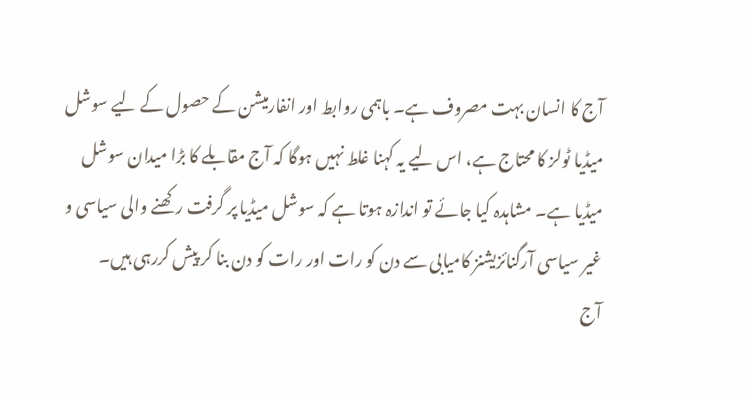آج کا انسان بہت مصروف ہے۔ باہمی روابط اور انفارمیشن کے حصول کے لیے سوشل میڈیا ٹولز کا محتاج ہے، اس لیے یہ کہنا غلط نہیں ہوگا کہ آج مقابلے کا بڑا میدان سوشل میڈیا ہے۔ مشاہدہ کیا جائے تو اندازہ ہوتا ہے کہ سوشل میڈیا پر گرفت رکھنے والی سیاسی و غیر سیاسی آرگنائزیشنز کامیابی سے دن کو رات اور رات کو دن بنا کر پیش کررہی ہیں۔
آج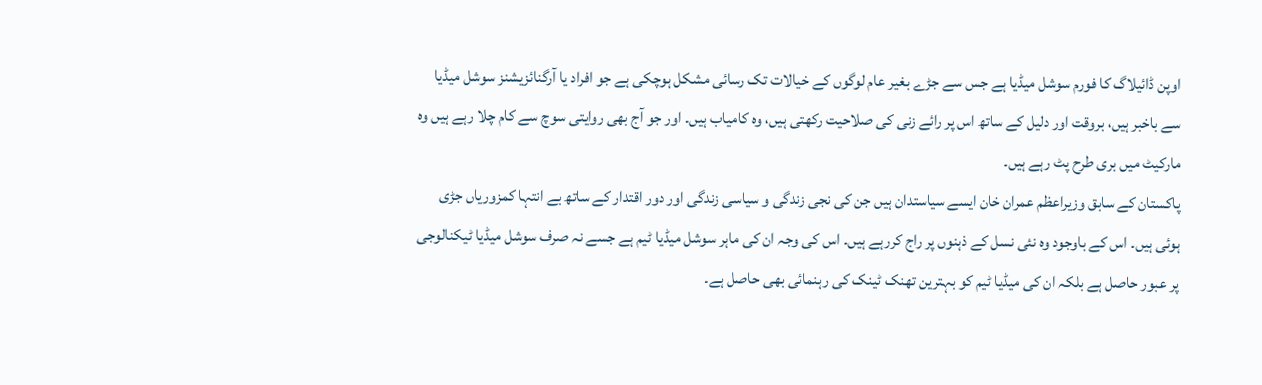اوپن ڈائیلاگ کا فورم سوشل میڈیا ہے جس سے جڑے بغیر عام لوگوں کے خیالات تک رسائی مشکل ہوچکی ہے جو افراد یا آرگنائزیشنز سوشل میڈیا سے باخبر ہیں، بروقت اور دلیل کے ساتھ اس پر رائے زنی کی صلاحیت رکھتی ہیں، وہ کامیاب ہیں۔ اور جو آج بھی روایتی سوچ سے کام چلا رہے ہیں وہ مارکیٹ میں بری طرح پٹ رہے ہیں۔
پاکستان کے سابق وزیراعظم عمران خان ایسے سیاستدان ہیں جن کی نجی زندگی و سیاسی زندگی اور دور اقتدار کے ساتھ بے انتہا کمزوریاں جڑی ہوئی ہیں۔ اس کے باوجود وہ نئی نسل کے ذہنوں پر راج کررہے ہیں۔ اس کی وجہ ان کی ماہر سوشل میڈیا ٹیم ہے جسے نہ صرف سوشل میڈیا ٹیکنالوجی پر عبور حاصل ہے بلکہ ان کی میڈیا ٹیم کو بہترین تھنک ٹینک کی رہنمائی بھی حاصل ہے۔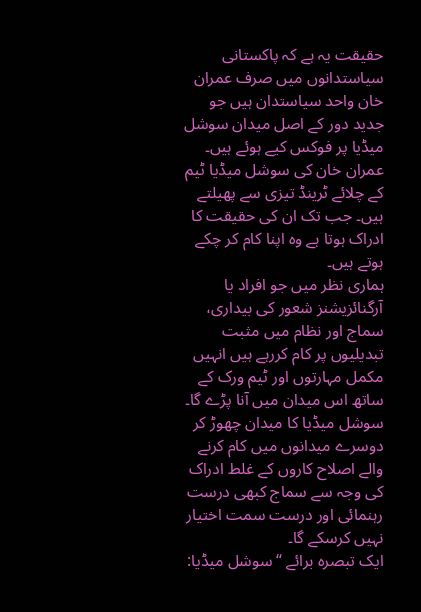حقیقت یہ ہے کہ پاکستانی سیاستدانوں میں صرف عمران خان واحد سیاستدان ہیں جو جدید دور کے اصل میدان سوشل میڈیا پر فوکس کیے ہوئے ہیں۔ عمران خان کی سوشل میڈیا ٹیم کے چلائے ٹرینڈ تیزی سے پھیلتے ہیں۔ جب تک ان کی حقیقت کا ادراک ہوتا ہے وہ اپنا کام کر چکے ہوتے ہیں۔
ہماری نظر میں جو افراد یا آرگنائزیشنز شعور کی بیداری، سماج اور نظام میں مثبت تبدیلیوں پر کام کررہے ہیں انہیں مکمل مہارتوں اور ٹیم ورک کے ساتھ اس میدان میں آنا پڑے گا۔ سوشل میڈیا کا میدان چھوڑ کر دوسرے میدانوں میں کام کرنے والے اصلاح کاروں کے غلط ادراک کی وجہ سے سماج کبھی درست رہنمائی اور درست سمت اختیار نہیں کرسکے گا۔
ایک تبصرہ برائے “سوشل میڈیا: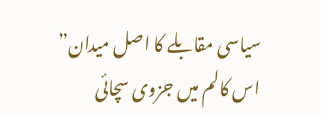سیاسی مقابلے کا اصل میدان”
اس کالم میں جزوی سچائی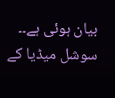بیان ہوئی ہے۔۔ سوشل میڈیا کے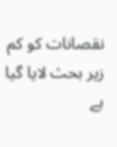نقصانات کو کم زیر بحث لایا گیا ہے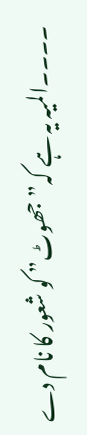۔۔۔۔المیہ یہ ہے کہ” جھوٹ” کو شعور کا نام دے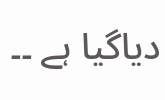دیاگیا ہے ۔۔